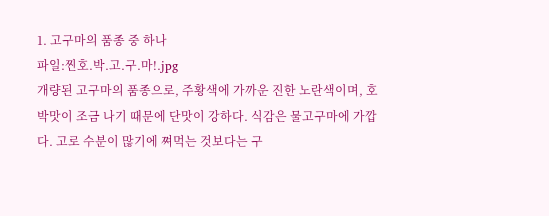1. 고구마의 품종 중 하나
파일:찐호.박.고.구.마!.jpg
개량된 고구마의 품종으로, 주황색에 가까운 진한 노란색이며, 호박맛이 조금 나기 때문에 단맛이 강하다. 식감은 물고구마에 가깝다. 고로 수분이 많기에 쪄먹는 것보다는 구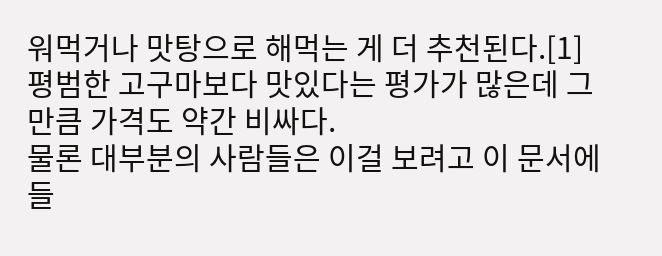워먹거나 맛탕으로 해먹는 게 더 추천된다.[1]
평범한 고구마보다 맛있다는 평가가 많은데 그만큼 가격도 약간 비싸다.
물론 대부분의 사람들은 이걸 보려고 이 문서에 들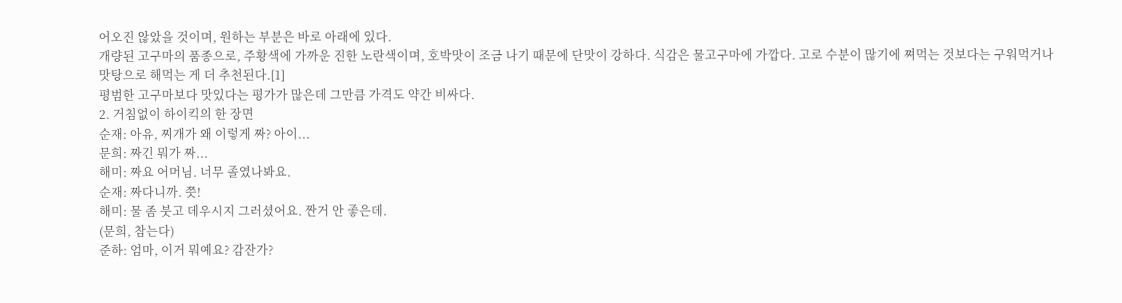어오진 않았을 것이며, 원하는 부분은 바로 아래에 있다.
개량된 고구마의 품종으로, 주황색에 가까운 진한 노란색이며, 호박맛이 조금 나기 때문에 단맛이 강하다. 식감은 물고구마에 가깝다. 고로 수분이 많기에 쪄먹는 것보다는 구워먹거나 맛탕으로 해먹는 게 더 추천된다.[1]
평범한 고구마보다 맛있다는 평가가 많은데 그만큼 가격도 약간 비싸다.
2. 거침없이 하이킥의 한 장면
순재: 아유, 찌개가 왜 이렇게 짜? 아이...
문희: 짜긴 뭐가 짜...
해미: 짜요 어머님. 너무 졸였나봐요.
순재: 짜다니까. 쯧!
해미: 물 좀 붓고 데우시지 그러셨어요. 짠거 안 좋은데.
(문희, 참는다)
준하: 엄마, 이거 뭐예요? 감잔가?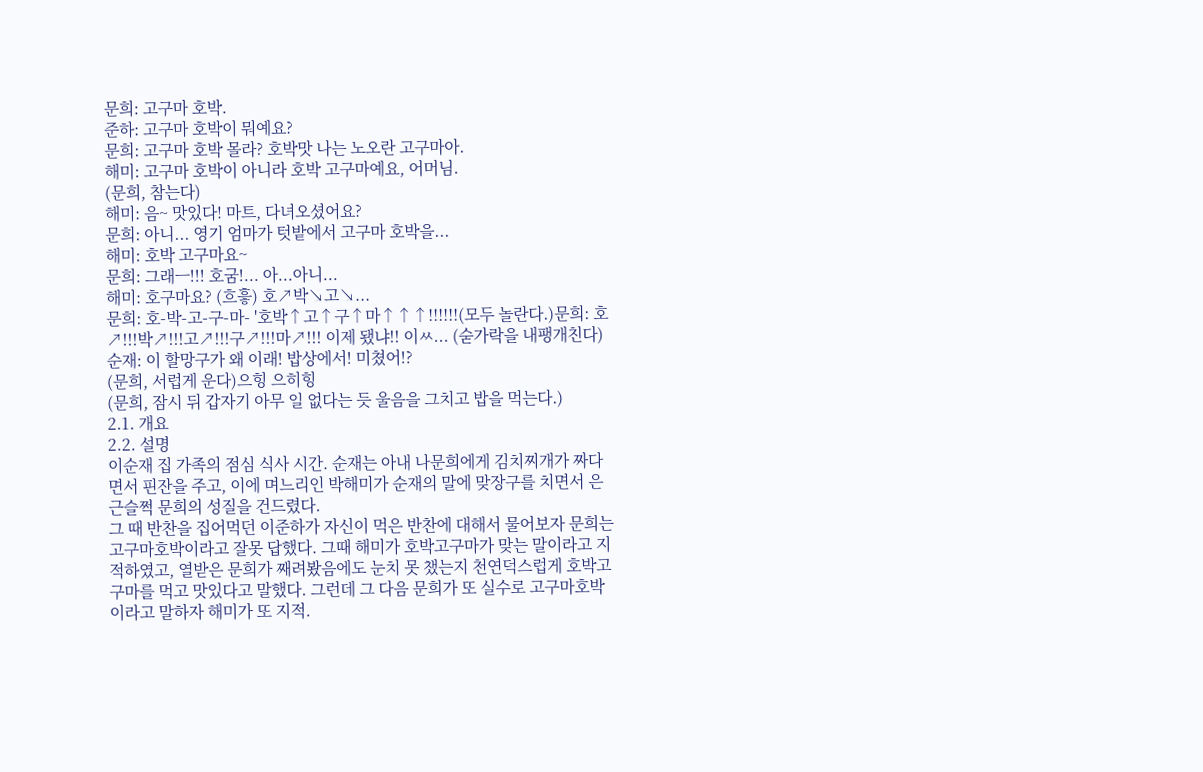문희: 고구마 호박.
준하: 고구마 호박이 뭐예요?
문희: 고구마 호박 몰라? 호박맛 나는 노오란 고구마아.
해미: 고구마 호박이 아니라 호박 고구마예요, 어머님.
(문희, 참는다)
해미: 음~ 맛있다! 마트, 다녀오셨어요?
문희: 아니... 영기 엄마가 텃밭에서 고구마 호박을...
해미: 호박 고구마요~
문희: 그래ㅡ!!! 호굼!... 아...아니...
해미: 호구마요? (흐흫) 호↗박↘고↘...
문희: 호-박-고-구-마- '호박↑고↑구↑마↑↑↑!!!!!!(모두 놀란다.)문희: 호↗!!!박↗!!!고↗!!!구↗!!!마↗!!! 이제 됐냐!! 이ㅆ... (숟가락을 내팽개친다)
순재: 이 할망구가 왜 이래! 밥상에서! 미쳤어!?
(문희, 서럽게 운다)으힝 으히힝
(문희, 잠시 뒤 갑자기 아무 일 없다는 듯 울음을 그치고 밥을 먹는다.)
2.1. 개요
2.2. 설명
이순재 집 가족의 점심 식사 시간. 순재는 아내 나문희에게 김치찌개가 짜다면서 핀잔을 주고, 이에 며느리인 박해미가 순재의 말에 맞장구를 치면서 은근슬쩍 문희의 성질을 건드렸다.
그 때 반찬을 집어먹던 이준하가 자신이 먹은 반찬에 대해서 물어보자 문희는 고구마호박이라고 잘못 답했다. 그때 해미가 호박고구마가 맞는 말이라고 지적하였고, 열받은 문희가 째려봤음에도 눈치 못 챘는지 천연덕스럽게 호박고구마를 먹고 맛있다고 말했다. 그런데 그 다음 문희가 또 실수로 고구마호박이라고 말하자 해미가 또 지적.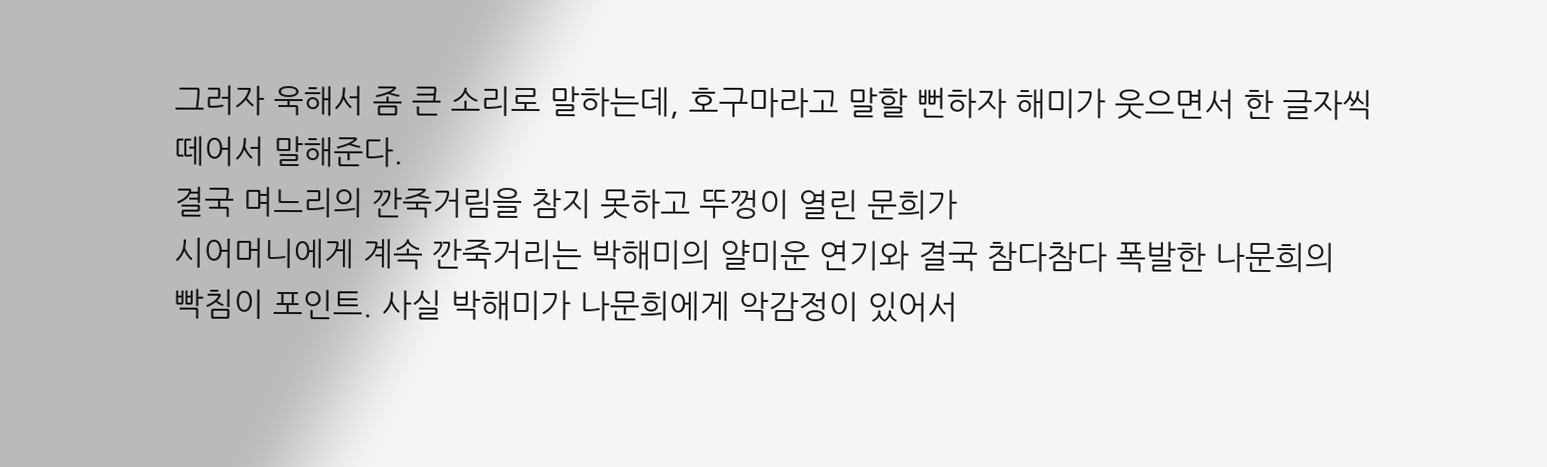그러자 욱해서 좀 큰 소리로 말하는데, 호구마라고 말할 뻔하자 해미가 웃으면서 한 글자씩 떼어서 말해준다.
결국 며느리의 깐죽거림을 참지 못하고 뚜껑이 열린 문희가
시어머니에게 계속 깐죽거리는 박해미의 얄미운 연기와 결국 참다참다 폭발한 나문희의 빡침이 포인트. 사실 박해미가 나문희에게 악감정이 있어서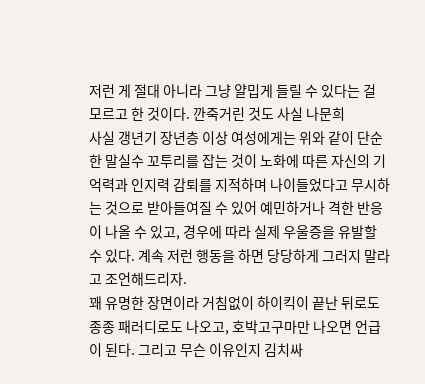저런 게 절대 아니라 그냥 얄밉게 들릴 수 있다는 걸 모르고 한 것이다. 깐죽거린 것도 사실 나문희
사실 갱년기 장년층 이상 여성에게는 위와 같이 단순한 말실수 꼬투리를 잡는 것이 노화에 따른 자신의 기억력과 인지력 감퇴를 지적하며 나이들었다고 무시하는 것으로 받아들여질 수 있어 예민하거나 격한 반응이 나올 수 있고, 경우에 따라 실제 우울증을 유발할 수 있다. 계속 저런 행동을 하면 당당하게 그러지 말라고 조언해드리자.
꽤 유명한 장면이라 거침없이 하이킥이 끝난 뒤로도 종종 패러디로도 나오고, 호박고구마만 나오면 언급이 된다. 그리고 무슨 이유인지 김치싸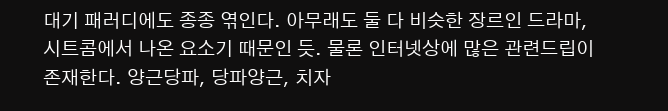대기 패러디에도 종종 엮인다. 아무래도 둘 다 비슷한 장르인 드라마, 시트콤에서 나온 요소기 때문인 듯. 물론 인터넷상에 많은 관련드립이 존재한다. 양근당파, 당파양근, 치자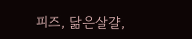피즈, 닮은살걀,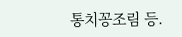통치꽁조림 등.